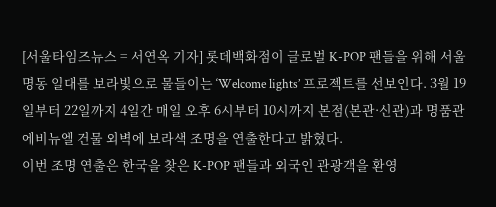[서울타임즈뉴스 = 서연옥 기자] 롯데백화점이 글로벌 K-POP 팬들을 위해 서울 명동 일대를 보라빛으로 물들이는 ‘Welcome lights’ 프로젝트를 선보인다. 3월 19일부터 22일까지 4일간 매일 오후 6시부터 10시까지 본점(본관·신관)과 명품관 에비뉴엘 건물 외벽에 보라색 조명을 연출한다고 밝혔다.
이번 조명 연출은 한국을 찾은 K-POP 팬들과 외국인 관광객을 환영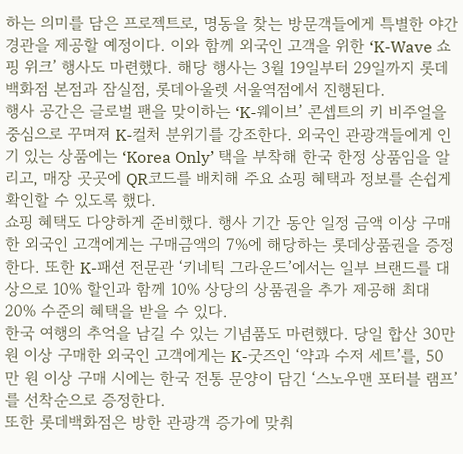하는 의미를 담은 프로젝트로, 명동을 찾는 방문객들에게 특별한 야간 경관을 제공할 예정이다. 이와 함께 외국인 고객을 위한 ‘K-Wave 쇼핑 위크’ 행사도 마련했다. 해당 행사는 3월 19일부터 29일까지 롯데백화점 본점과 잠실점, 롯데아울렛 서울역점에서 진행된다.
행사 공간은 글로벌 팬을 맞이하는 ‘K-웨이브’ 콘셉트의 키 비주얼을 중심으로 꾸며져 K-컬처 분위기를 강조한다. 외국인 관광객들에게 인기 있는 상품에는 ‘Korea Only’ 택을 부착해 한국 한정 상품임을 알리고, 매장 곳곳에 QR코드를 배치해 주요 쇼핑 혜택과 정보를 손쉽게 확인할 수 있도록 했다.
쇼핑 혜택도 다양하게 준비했다. 행사 기간 동안 일정 금액 이상 구매한 외국인 고객에게는 구매금액의 7%에 해당하는 롯데상품권을 증정한다. 또한 K-패션 전문관 ‘키네틱 그라운드’에서는 일부 브랜드를 대상으로 10% 할인과 함께 10% 상당의 상품권을 추가 제공해 최대 20% 수준의 혜택을 받을 수 있다.
한국 여행의 추억을 남길 수 있는 기념품도 마련했다. 당일 합산 30만 원 이상 구매한 외국인 고객에게는 K-굿즈인 ‘약과 수저 세트’를, 50만 원 이상 구매 시에는 한국 전통 문양이 담긴 ‘스노우맨 포터블 램프’를 선착순으로 증정한다.
또한 롯데백화점은 방한 관광객 증가에 맞춰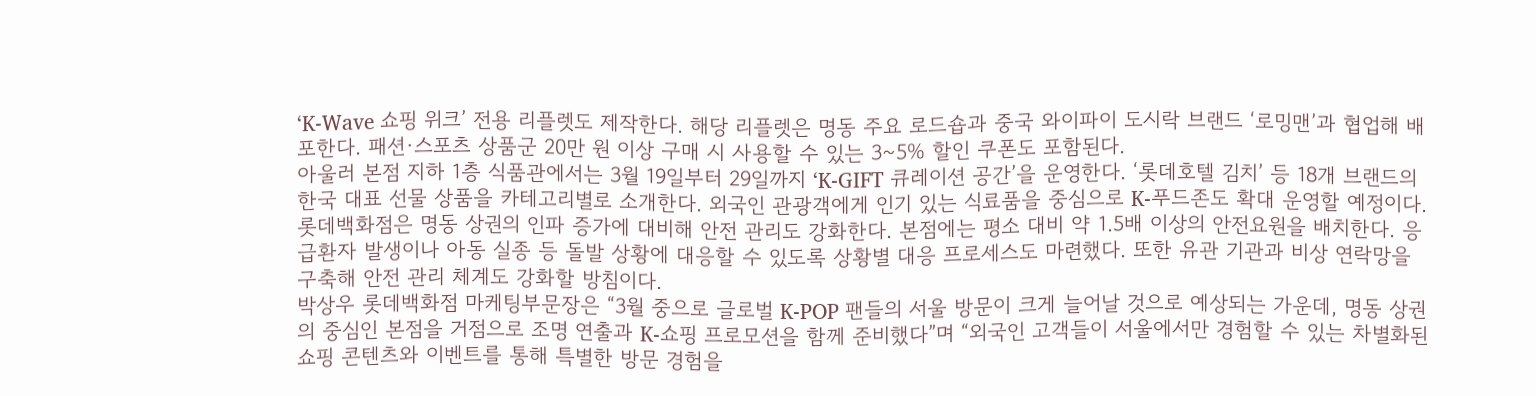‘K-Wave 쇼핑 위크’ 전용 리플렛도 제작한다. 해당 리플렛은 명동 주요 로드숍과 중국 와이파이 도시락 브랜드 ‘로밍맨’과 협업해 배포한다. 패션·스포츠 상품군 20만 원 이상 구매 시 사용할 수 있는 3~5% 할인 쿠폰도 포함된다.
아울러 본점 지하 1층 식품관에서는 3월 19일부터 29일까지 ‘K-GIFT 큐레이션 공간’을 운영한다. ‘롯데호텔 김치’ 등 18개 브랜드의 한국 대표 선물 상품을 카테고리별로 소개한다. 외국인 관광객에게 인기 있는 식료품을 중심으로 K-푸드존도 확대 운영할 예정이다.
롯데백화점은 명동 상권의 인파 증가에 대비해 안전 관리도 강화한다. 본점에는 평소 대비 약 1.5배 이상의 안전요원을 배치한다. 응급환자 발생이나 아동 실종 등 돌발 상황에 대응할 수 있도록 상황별 대응 프로세스도 마련했다. 또한 유관 기관과 비상 연락망을 구축해 안전 관리 체계도 강화할 방침이다.
박상우 롯데백화점 마케팅부문장은 “3월 중으로 글로벌 K-POP 팬들의 서울 방문이 크게 늘어날 것으로 예상되는 가운데, 명동 상권의 중심인 본점을 거점으로 조명 연출과 K-쇼핑 프로모션을 함께 준비했다”며 “외국인 고객들이 서울에서만 경험할 수 있는 차별화된 쇼핑 콘텐츠와 이벤트를 통해 특별한 방문 경험을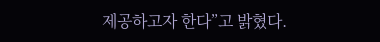제공하고자 한다”고 밝혔다.